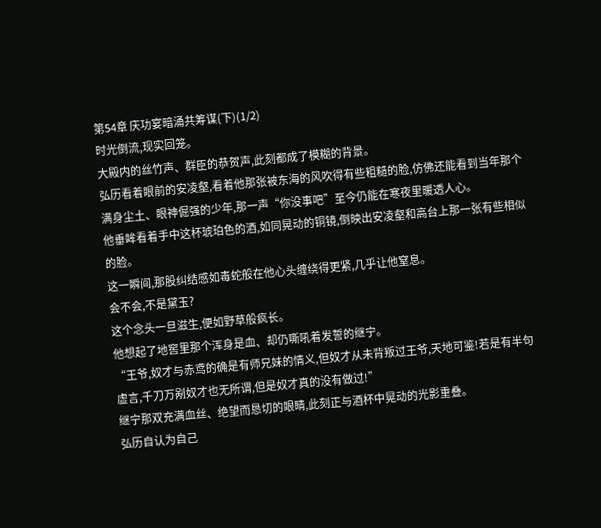第54章 庆功宴暗涌共筹谋(下)(1/2)
时光倒流,现实回笼。
大殿内的丝竹声、群臣的恭贺声,此刻都成了模糊的背景。
弘历看着眼前的安凌壑,看着他那张被东海的风吹得有些粗糙的脸,仿佛还能看到当年那个满身尘土、眼神倔强的少年,那一声“你没事吧”至今仍能在寒夜里暖透人心。
他垂眸看着手中这杯琥珀色的酒,如同晃动的铜镜,倒映出安凌壑和高台上那一张有些相似的脸。
这一瞬间,那股纠结感如毒蛇般在他心头缠绕得更紧,几乎让他窒息。
会不会,不是黛玉?
这个念头一旦滋生,便如野草般疯长。
他想起了地窖里那个浑身是血、却仍嘶吼着发誓的继宁。
“王爷,奴才与赤鸢的确是有师兄妹的情义,但奴才从未背叛过王爷,天地可鉴!若是有半句虚言,千刀万剐奴才也无所谓,但是奴才真的没有做过!”
继宁那双充满血丝、绝望而恳切的眼睛,此刻正与酒杯中晃动的光影重叠。
弘历自认为自己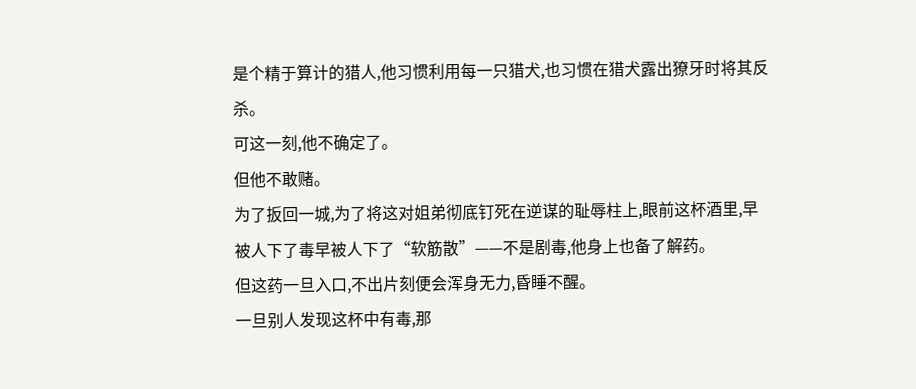是个精于算计的猎人,他习惯利用每一只猎犬,也习惯在猎犬露出獠牙时将其反杀。
可这一刻,他不确定了。
但他不敢赌。
为了扳回一城,为了将这对姐弟彻底钉死在逆谋的耻辱柱上,眼前这杯酒里,早被人下了毒早被人下了“软筋散”——不是剧毒,他身上也备了解药。
但这药一旦入口,不出片刻便会浑身无力,昏睡不醒。
一旦别人发现这杯中有毒,那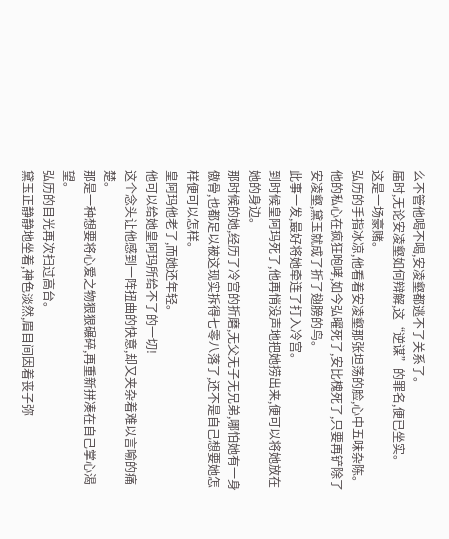么不管他喝不喝,安凌壑都逃不了关系了。
届时,无论安凌壑如何辩解,这“逆谋”的罪名,便已坐实。
这是一场豪赌。
弘历的手指冰凉,他看着安凌壑那张坦荡的脸,心中五味杂陈。
他的私心在疯狂咆哮,如今弘曜死了,安比槐死了,只要再铲除了安凌壑,黛玉就成了折了翅膀的鸟。
此事一发,最好将她牵连了打入冷宫。
到时候皇阿玛死了,他再悄没声地把她捞出来,便可以将她放在她的身边。
那时候的她,经历了冷宫的折磨,无父无子无兄弟,哪怕她有一身傲骨,也都足以被这现实拆得七零八落了,还不是自己想要她怎样便可以怎样。
皇阿玛他老了,而她还年轻。
他可以给她皇阿玛所给不了的一切!
这个念头让他感到一阵扭曲的快意,却又夹杂着难以言喻的痛楚。
那是一种想要将心爱之物狠狠碾碎,再重新拼凑在自己掌心渴望。
弘历的目光再次扫过高台。
黛玉正静静地坐着,神色淡然,眉目间因着丧子弥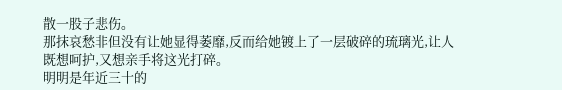散一股子悲伤。
那抹哀愁非但没有让她显得萎靡,反而给她镀上了一层破碎的琉璃光,让人既想呵护,又想亲手将这光打碎。
明明是年近三十的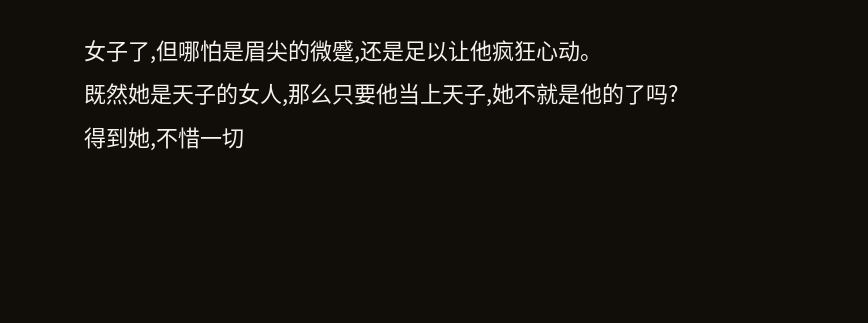女子了,但哪怕是眉尖的微蹙,还是足以让他疯狂心动。
既然她是天子的女人,那么只要他当上天子,她不就是他的了吗?
得到她,不惜一切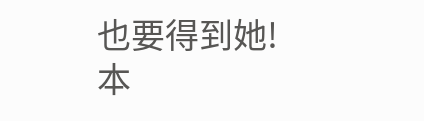也要得到她!
本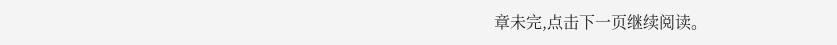章未完,点击下一页继续阅读。